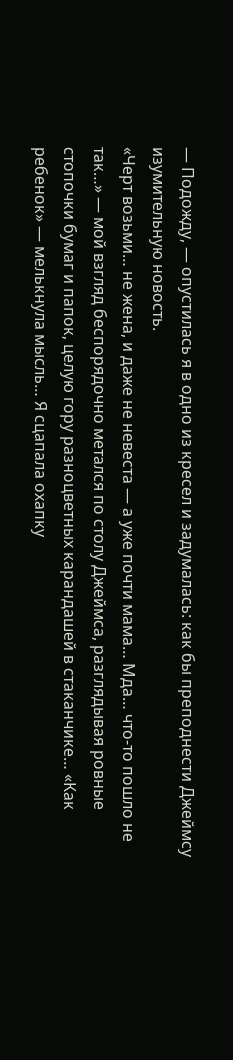— Подожду, — опустилась я в одно из кресел и задумалась: как бы преподнести Джеймсу изумительную новость.
«Черт возьми… не жена, и даже не невеста — а уже почти мама… Мда… что-то пошло не так…» — мой взгляд беспорядочно метался по столу Джеймса, разглядывая ровные стопочки бумаг и папок, целую гору разноцветных карандашей в стаканчике… «Как ребенок» — мелькнула мысль… Я сцапала охапку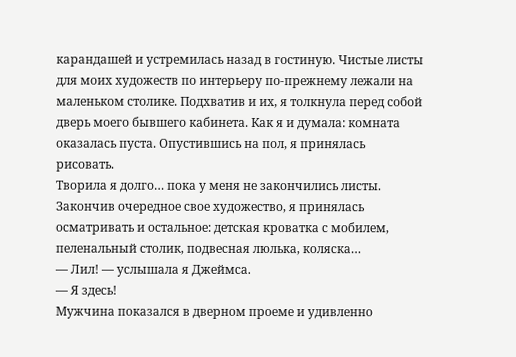карандашей и устремилась назад в гостиную. Чистые листы для моих художеств по интерьеру по-прежнему лежали на маленьком столике. Подхватив и их, я толкнула перед собой дверь моего бывшего кабинета. Как я и думала: комната оказалась пуста. Опустившись на пол, я принялась рисовать.
Творила я долго… пока у меня не закончились листы. Закончив очередное свое художество, я принялась осматривать и остальное: детская кроватка с мобилем, пеленальный столик, подвесная люлька, коляска…
— Лил! — услышала я Джеймса.
— Я здесь!
Мужчина показался в дверном проеме и удивленно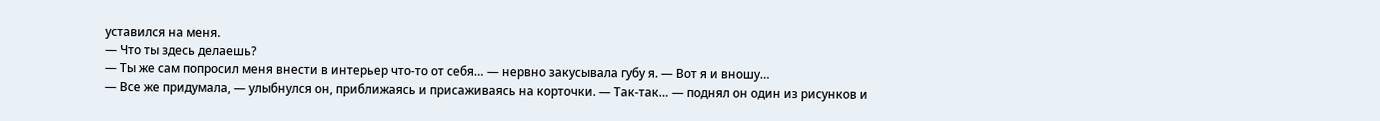уставился на меня.
— Что ты здесь делаешь?
— Ты же сам попросил меня внести в интерьер что-то от себя… — нервно закусывала губу я. — Вот я и вношу…
— Все же придумала, — улыбнулся он, приближаясь и присаживаясь на корточки. — Так-так… — поднял он один из рисунков и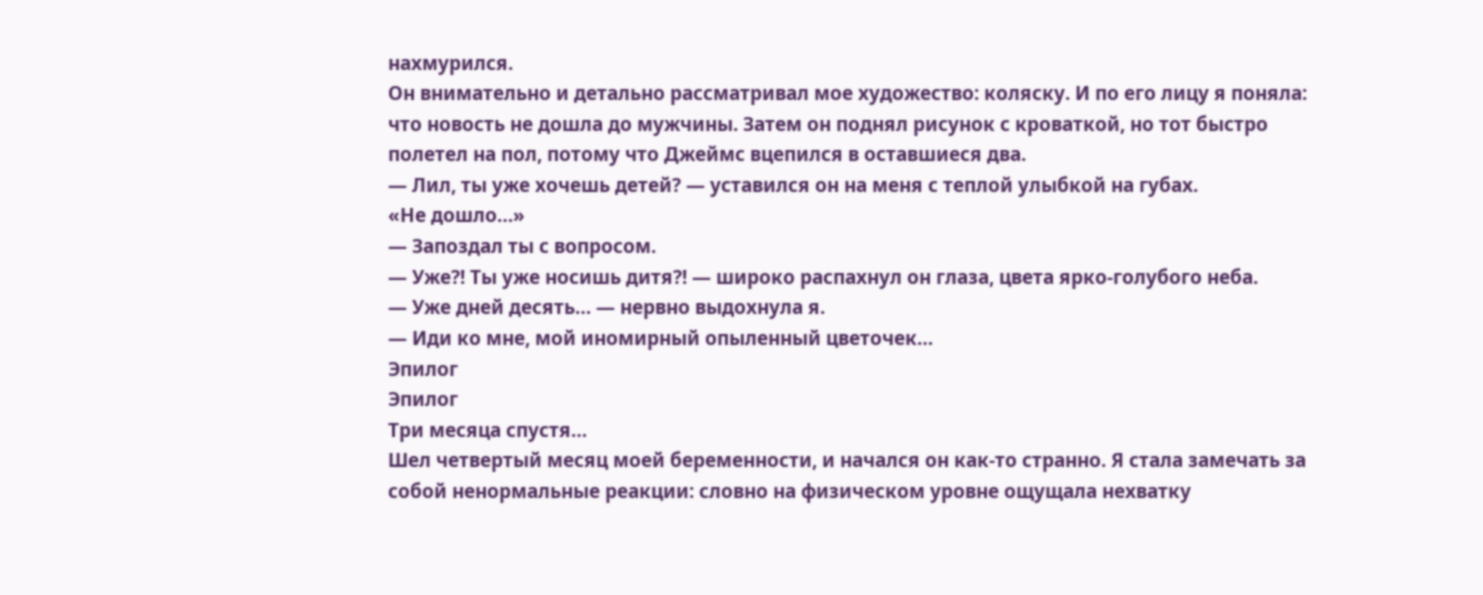нахмурился.
Он внимательно и детально рассматривал мое художество: коляску. И по его лицу я поняла: что новость не дошла до мужчины. Затем он поднял рисунок с кроваткой, но тот быстро полетел на пол, потому что Джеймс вцепился в оставшиеся два.
— Лил, ты уже хочешь детей? — уставился он на меня с теплой улыбкой на губах.
«Не дошло…»
— Запоздал ты с вопросом.
— Уже?! Ты уже носишь дитя?! — широко распахнул он глаза, цвета ярко-голубого неба.
— Уже дней десять… — нервно выдохнула я.
— Иди ко мне, мой иномирный опыленный цветочек…
Эпилог
Эпилог
Три месяца спустя…
Шел четвертый месяц моей беременности, и начался он как-то странно. Я стала замечать за собой ненормальные реакции: словно на физическом уровне ощущала нехватку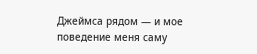Джеймса рядом — и мое поведение меня саму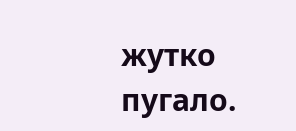жутко пугало.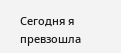Сегодня я превзошла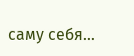саму себя…